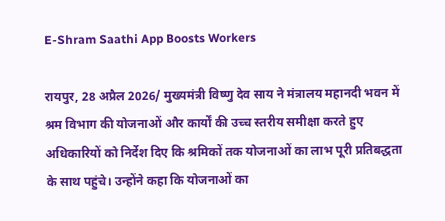E-Shram Saathi App Boosts Workers

रायपुर, 28 अप्रैल 2026/ मुख्यमंत्री विष्णु देव साय ने मंत्रालय महानदी भवन में श्रम विभाग की योजनाओं और कार्यों की उच्च स्तरीय समीक्षा करते हुए अधिकारियों को निर्देश दिए कि श्रमिकों तक योजनाओं का लाभ पूरी प्रतिबद्धता के साथ पहुंचे। उन्होंने कहा कि योजनाओं का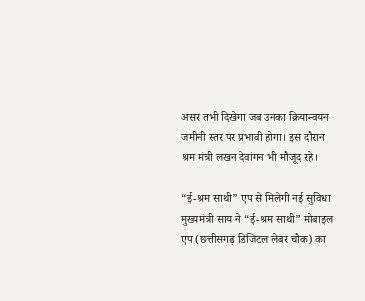असर तभी दिखेगा जब उनका क्रियान्वयन जमीनी स्तर पर प्रभावी होगा। इस दौरान श्रम मंत्री लखन देवांगन भी मौजूद रहे।

“ई-श्रम साथी” एप से मिलेगी नई सुविधा
मुख्यमंत्री साय ने “ई-श्रम साथी” मोबाइल एप (छत्तीसगढ़ डिजिटल लेबर चौक) का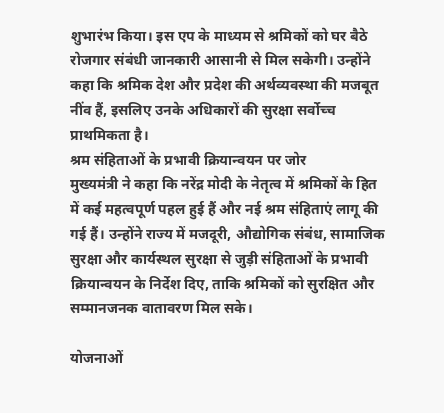शुभारंभ किया। इस एप के माध्यम से श्रमिकों को घर बैठे रोजगार संबंधी जानकारी आसानी से मिल सकेगी। उन्होंने कहा कि श्रमिक देश और प्रदेश की अर्थव्यवस्था की मजबूत नींव हैं, इसलिए उनके अधिकारों की सुरक्षा सर्वोच्च प्राथमिकता है।
श्रम संहिताओं के प्रभावी क्रियान्वयन पर जोर
मुख्यमंत्री ने कहा कि नरेंद्र मोदी के नेतृत्व में श्रमिकों के हित में कई महत्वपूर्ण पहल हुई हैं और नई श्रम संहिताएं लागू की गई हैं। उन्होंने राज्य में मजदूरी, औद्योगिक संबंध, सामाजिक सुरक्षा और कार्यस्थल सुरक्षा से जुड़ी संहिताओं के प्रभावी क्रियान्वयन के निर्देश दिए, ताकि श्रमिकों को सुरक्षित और सम्मानजनक वातावरण मिल सके।

योजनाओं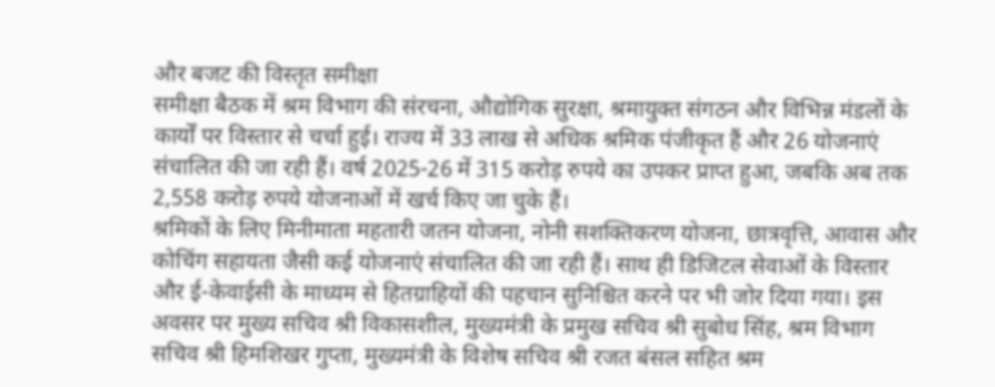और बजट की विस्तृत समीक्षा
समीक्षा बैठक में श्रम विभाग की संरचना, औद्योगिक सुरक्षा, श्रमायुक्त संगठन और विभिन्न मंडलों के कार्यों पर विस्तार से चर्चा हुई। राज्य में 33 लाख से अधिक श्रमिक पंजीकृत हैं और 26 योजनाएं संचालित की जा रही हैं। वर्ष 2025-26 में 315 करोड़ रुपये का उपकर प्राप्त हुआ, जबकि अब तक 2,558 करोड़ रुपये योजनाओं में खर्च किए जा चुके हैं।
श्रमिकों के लिए मिनीमाता महतारी जतन योजना, नोनी सशक्तिकरण योजना, छात्रवृत्ति, आवास और कोचिंग सहायता जैसी कई योजनाएं संचालित की जा रही हैं। साथ ही डिजिटल सेवाओं के विस्तार और ई-केवाईसी के माध्यम से हितग्राहियों की पहचान सुनिश्चित करने पर भी जोर दिया गया। इस अवसर पर मुख्य सचिव श्री विकासशील, मुख्यमंत्री के प्रमुख सचिव श्री सुबोध सिंह, श्रम विभाग सचिव श्री हिमशिखर गुप्ता, मुख्यमंत्री के विशेष सचिव श्री रजत बंसल सहित श्रम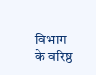विभाग के वरिष्ठ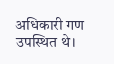अधिकारी गण उपस्थित थे।